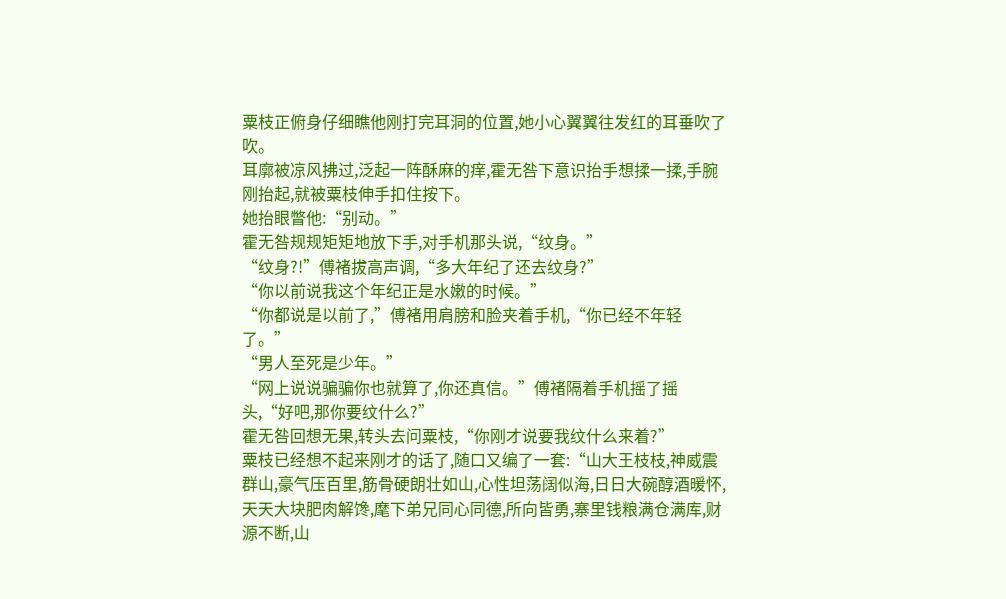粟枝正俯身仔细瞧他刚打完耳洞的位置,她小心翼翼往发红的耳垂吹了吹。
耳廓被凉风拂过,泛起一阵酥麻的痒,霍无咎下意识抬手想揉一揉,手腕刚抬起,就被粟枝伸手扣住按下。
她抬眼瞥他:“别动。”
霍无咎规规矩矩地放下手,对手机那头说,“纹身。”
“纹身?!”傅褚拔高声调,“多大年纪了还去纹身?”
“你以前说我这个年纪正是水嫩的时候。”
“你都说是以前了,”傅褚用肩膀和脸夹着手机,“你已经不年轻了。”
“男人至死是少年。”
“网上说说骗骗你也就算了,你还真信。”傅褚隔着手机摇了摇头,“好吧,那你要纹什么?”
霍无咎回想无果,转头去问粟枝,“你刚才说要我纹什么来着?”
粟枝已经想不起来刚才的话了,随口又编了一套:“山大王枝枝,神威震群山,豪气压百里,筋骨硬朗壮如山,心性坦荡阔似海,日日大碗醇酒暖怀,天天大块肥肉解馋,麾下弟兄同心同德,所向皆勇,寨里钱粮满仓满库,财源不断,山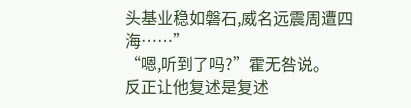头基业稳如磐石,威名远震周遭四海……”
“嗯,听到了吗?”霍无咎说。
反正让他复述是复述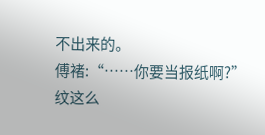不出来的。
傅褚:“……你要当报纸啊?”
纹这么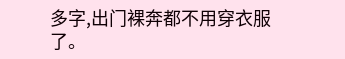多字,出门裸奔都不用穿衣服了。